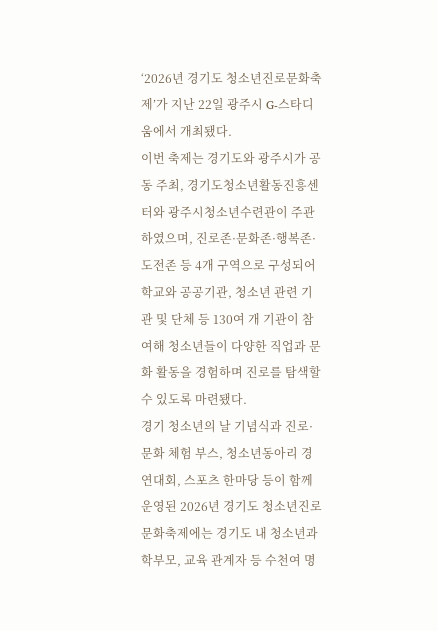‘2026년 경기도 청소년진로문화축제’가 지난 22일 광주시 G-스타디움에서 개최됐다.
이번 축제는 경기도와 광주시가 공동 주최, 경기도청소년활동진흥센터와 광주시청소년수련관이 주관하였으며, 진로존·문화존·행복존·도전존 등 4개 구역으로 구성되어 학교와 공공기관, 청소년 관련 기관 및 단체 등 130여 개 기관이 참여해 청소년들이 다양한 직업과 문화 활동을 경험하며 진로를 탐색할 수 있도록 마련됐다.
경기 청소년의 날 기념식과 진로·문화 체험 부스, 청소년동아리 경연대회, 스포츠 한마당 등이 함께 운영된 2026년 경기도 청소년진로문화축제에는 경기도 내 청소년과 학부모, 교육 관계자 등 수천여 명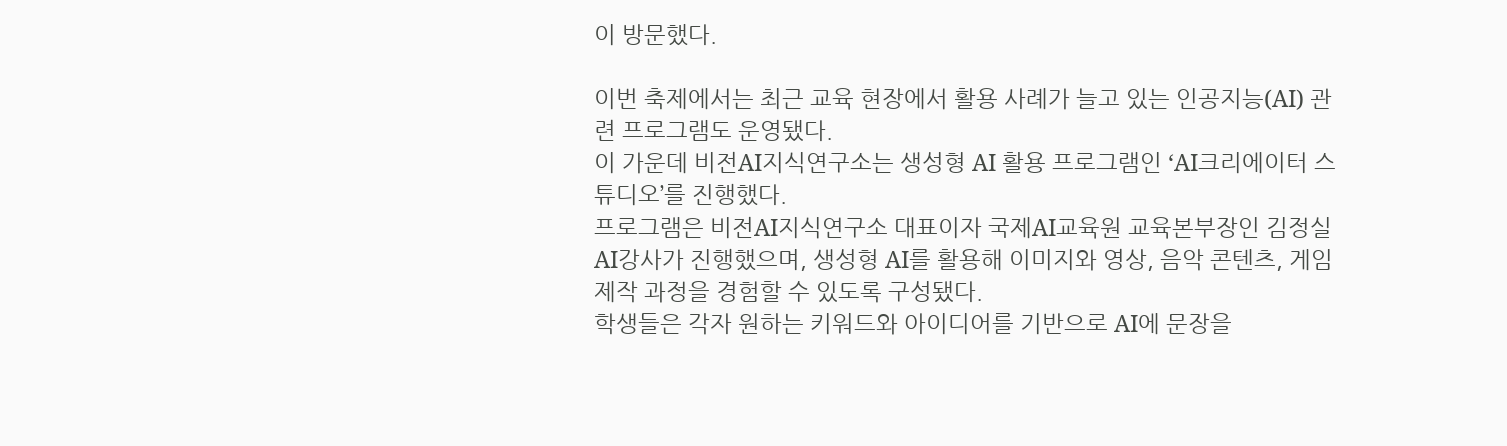이 방문했다.

이번 축제에서는 최근 교육 현장에서 활용 사례가 늘고 있는 인공지능(AI) 관련 프로그램도 운영됐다.
이 가운데 비전AI지식연구소는 생성형 AI 활용 프로그램인 ‘AI크리에이터 스튜디오’를 진행했다.
프로그램은 비전AI지식연구소 대표이자 국제AI교육원 교육본부장인 김정실 AI강사가 진행했으며, 생성형 AI를 활용해 이미지와 영상, 음악 콘텐츠, 게임 제작 과정을 경험할 수 있도록 구성됐다.
학생들은 각자 원하는 키워드와 아이디어를 기반으로 AI에 문장을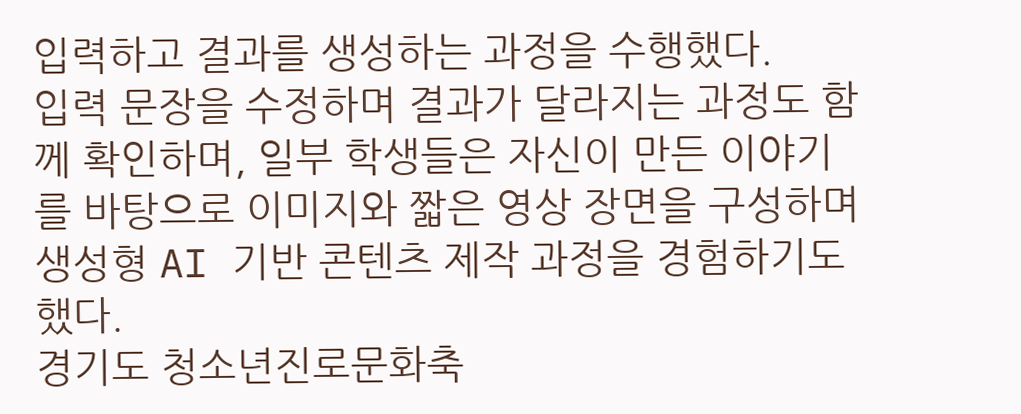입력하고 결과를 생성하는 과정을 수행했다.
입력 문장을 수정하며 결과가 달라지는 과정도 함께 확인하며, 일부 학생들은 자신이 만든 이야기를 바탕으로 이미지와 짧은 영상 장면을 구성하며 생성형 AI 기반 콘텐츠 제작 과정을 경험하기도 했다.
경기도 청소년진로문화축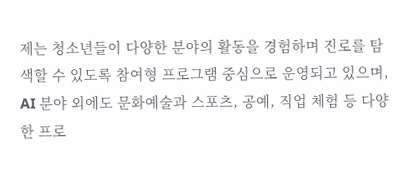제는 청소년들이 다양한 분야의 활동을 경험하며 진로를 탐색할 수 있도록 참여형 프로그램 중심으로 운영되고 있으며, AI 분야 외에도 문화예술과 스포츠, 공예, 직업 체험 등 다양한 프로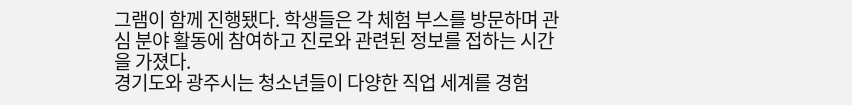그램이 함께 진행됐다. 학생들은 각 체험 부스를 방문하며 관심 분야 활동에 참여하고 진로와 관련된 정보를 접하는 시간을 가졌다.
경기도와 광주시는 청소년들이 다양한 직업 세계를 경험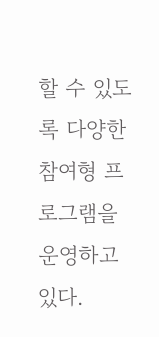할 수 있도록 다양한 참여형 프로그램을 운영하고 있다.